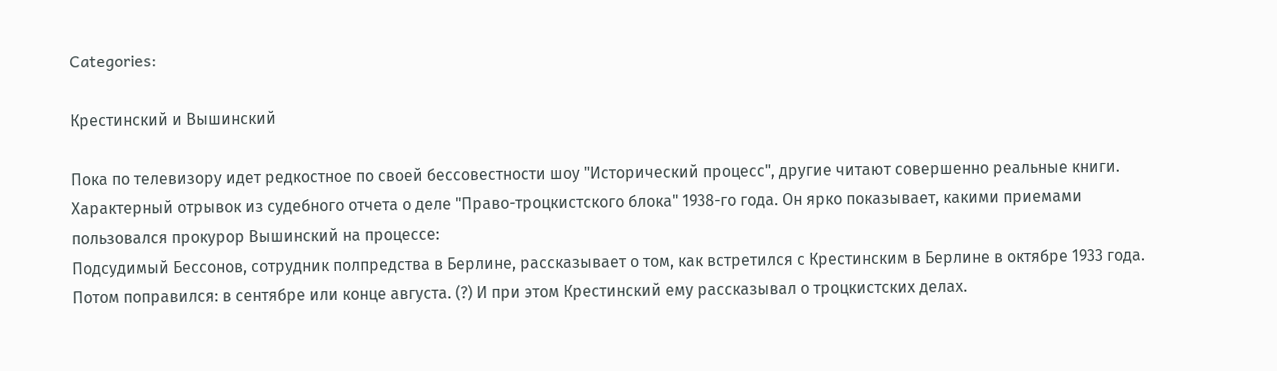Categories:

Крестинский и Вышинский

Пока по телевизору идет редкостное по своей бессовестности шоу "Исторический процесс", другие читают совершенно реальные книги.
Характерный отрывок из судебного отчета о деле "Право-троцкистского блока" 1938-го года. Он ярко показывает, какими приемами пользовался прокурор Вышинский на процессе:
Подсудимый Бессонов, сотрудник полпредства в Берлине, рассказывает о том, как встретился с Крестинским в Берлине в октябре 1933 года. Потом поправился: в сентябре или конце августа. (?) И при этом Крестинский ему рассказывал о троцкистских делах.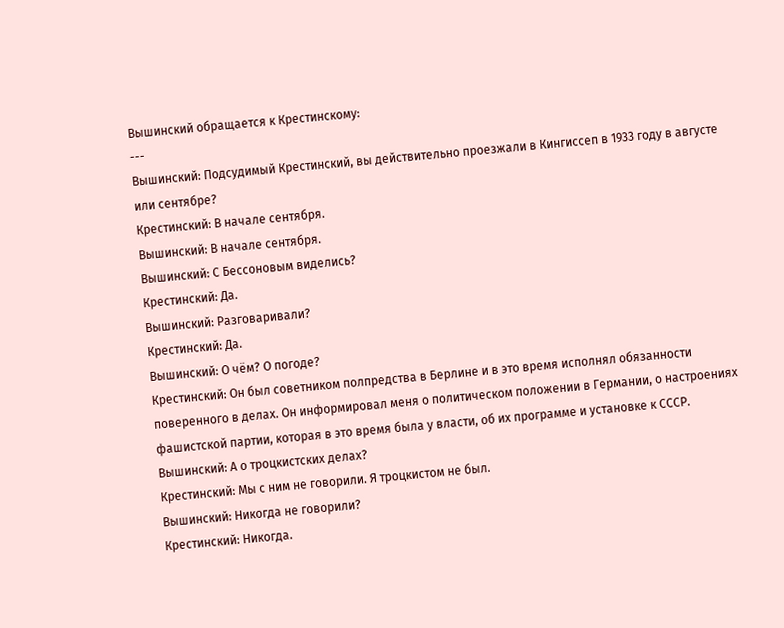Вышинский обращается к Крестинскому:
---
Вышинский: Подсудимый Крестинский, вы действительно проезжали в Кингиссеп в 1933 году в августе или сентябре?
Крестинский: В начале сентября.
Вышинский: В начале сентября.
Вышинский: С Бессоновым виделись?
Крестинский: Да.
Вышинский: Разговаривали?
Крестинский: Да.
Вышинский: О чём? О погоде?
Крестинский: Он был советником полпредства в Берлине и в это время исполнял обязанности поверенного в делах. Он информировал меня о политическом положении в Германии, о настроениях фашистской партии, которая в это время была у власти, об их программе и установке к СССР.
Вышинский: А о троцкистских делах?
Крестинский: Мы с ним не говорили. Я троцкистом не был.
Вышинский: Никогда не говорили?
Крестинский: Никогда.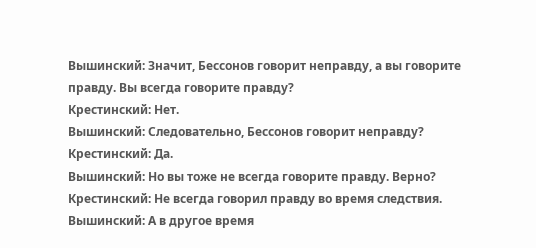Вышинский: Значит, Бессонов говорит неправду, а вы говорите правду. Вы всегда говорите правду?
Крестинский: Нет.
Вышинский: Следовательно, Бессонов говорит неправду?
Крестинский: Да.
Вышинский: Но вы тоже не всегда говорите правду. Верно?
Крестинский: Не всегда говорил правду во время следствия.
Вышинский: А в другое время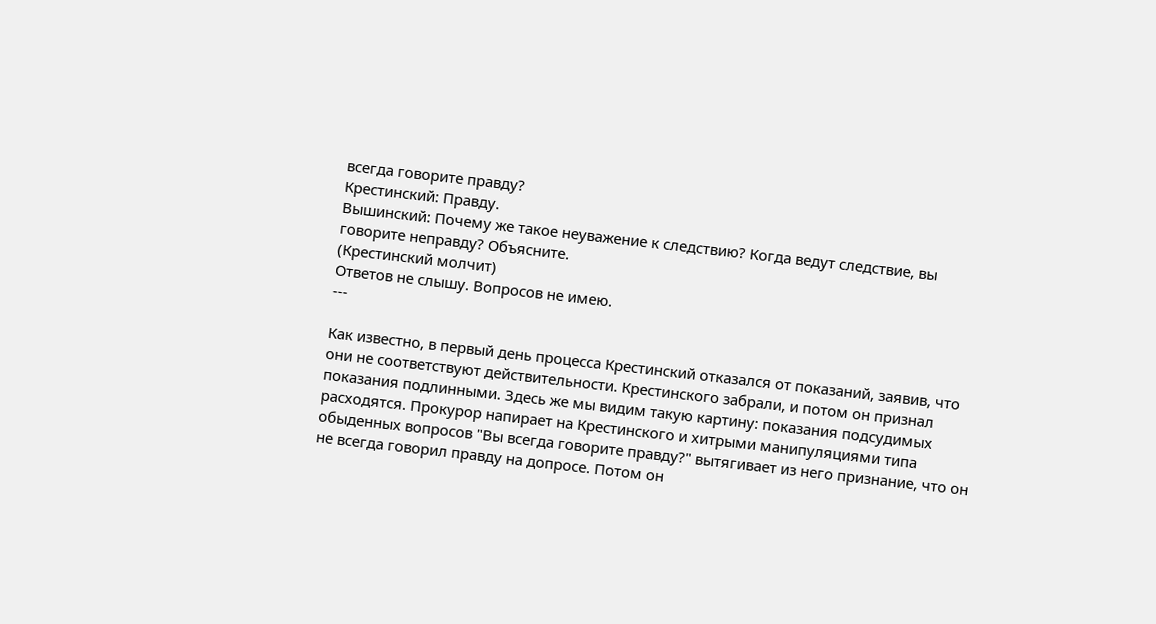всегда говорите правду?
Крестинский: Правду.
Вышинский: Почему же такое неуважение к следствию? Когда ведут следствие, вы говорите неправду? Объясните.
(Крестинский молчит)
Ответов не слышу. Вопросов не имею.
---

Как известно, в первый день процесса Крестинский отказался от показаний, заявив, что они не соответствуют действительности. Крестинского забрали, и потом он признал показания подлинными. Здесь же мы видим такую картину: показания подсудимых расходятся. Прокурор напирает на Крестинского и хитрыми манипуляциями типа обыденных вопросов "Вы всегда говорите правду?" вытягивает из него признание, что он не всегда говорил правду на допросе. Потом он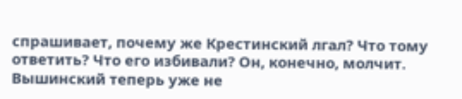спрашивает, почему же Крестинский лгал? Что тому ответить? Что его избивали? Он, конечно, молчит. Вышинский теперь уже не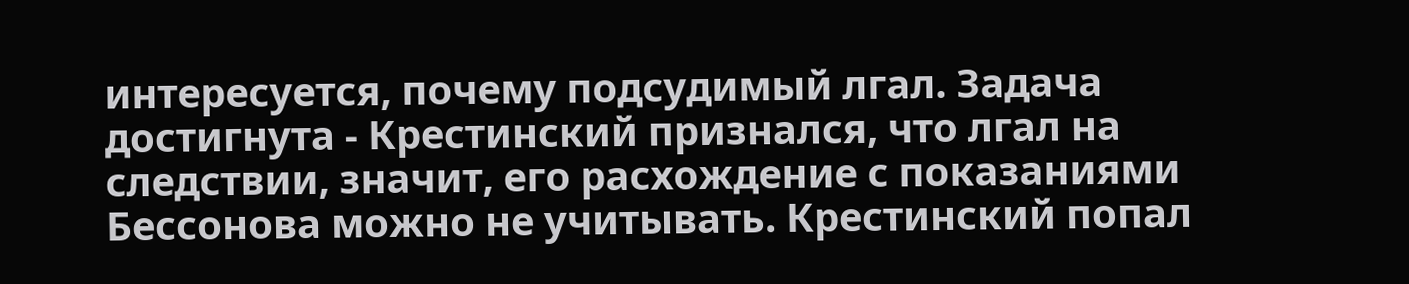интересуется, почему подсудимый лгал. Задача достигнута - Крестинский признался, что лгал на следствии, значит, его расхождение с показаниями Бессонова можно не учитывать. Крестинский попал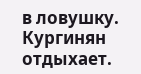в ловушку.
Кургинян отдыхает.